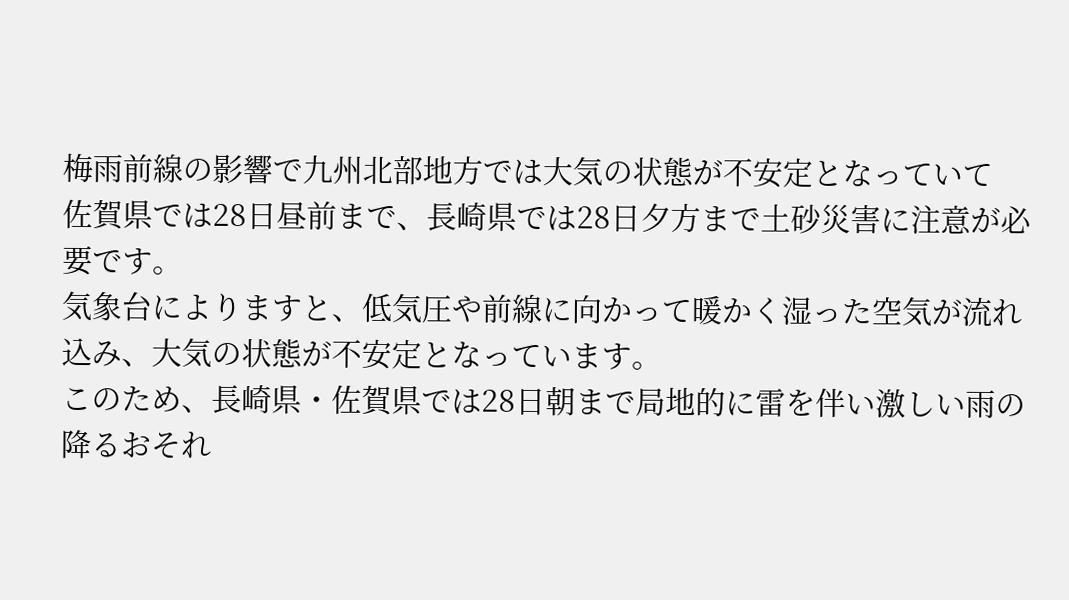梅雨前線の影響で九州北部地方では大気の状態が不安定となっていて
佐賀県では28日昼前まで、長崎県では28日夕方まで土砂災害に注意が必要です。
気象台によりますと、低気圧や前線に向かって暖かく湿った空気が流れ込み、大気の状態が不安定となっています。
このため、長崎県・佐賀県では28日朝まで局地的に雷を伴い激しい雨の降るおそれ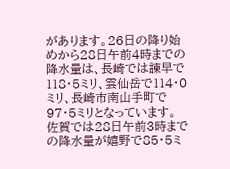があります。26日の降り始めから28日午前4時までの降水量は、長崎では諫早で118・5ミリ、雲仙岳で114・0ミリ、長崎市南山手町で97・5ミリとなっています。
佐賀では28日午前3時までの降水量が嬉野で85・5ミ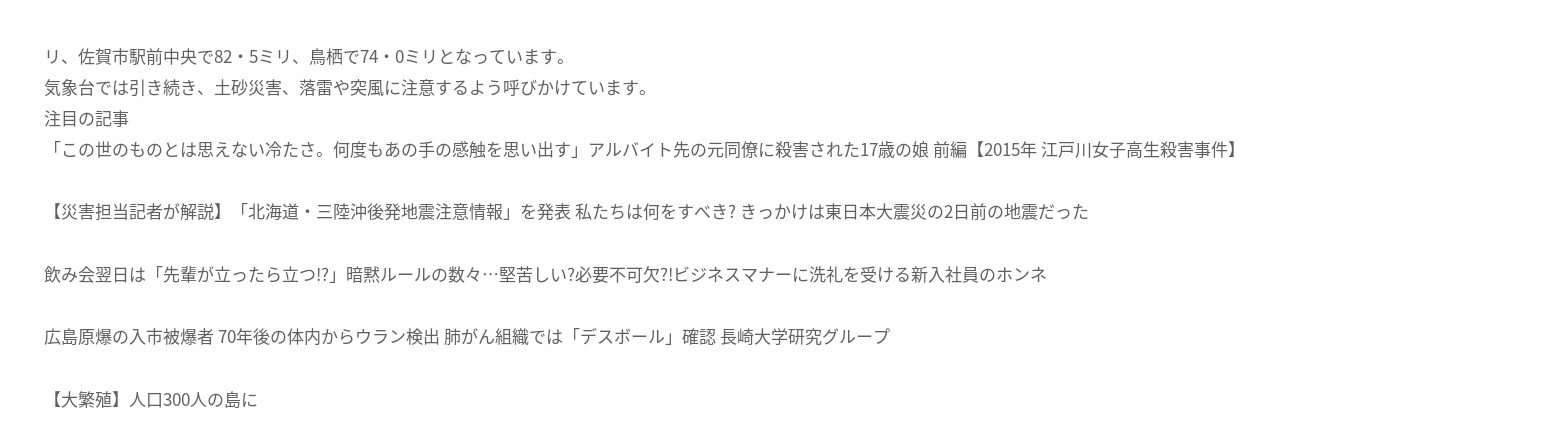リ、佐賀市駅前中央で82・5ミリ、鳥栖で74・0ミリとなっています。
気象台では引き続き、土砂災害、落雷や突風に注意するよう呼びかけています。
注目の記事
「この世のものとは思えない冷たさ。何度もあの手の感触を思い出す」アルバイト先の元同僚に殺害された17歳の娘 前編【2015年 江戸川女子高生殺害事件】

【災害担当記者が解説】「北海道・三陸沖後発地震注意情報」を発表 私たちは何をすべき? きっかけは東日本大震災の2日前の地震だった

飲み会翌日は「先輩が立ったら立つ!?」暗黙ルールの数々…堅苦しい?必要不可欠?!ビジネスマナーに洗礼を受ける新入社員のホンネ

広島原爆の入市被爆者 70年後の体内からウラン検出 肺がん組織では「デスボール」確認 長崎大学研究グループ

【大繁殖】人口300人の島に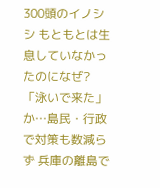300頭のイノシシ もともとは生息していなかったのになぜ?「泳いで来た」か…島民・行政で対策も数減らず 兵庫の離島で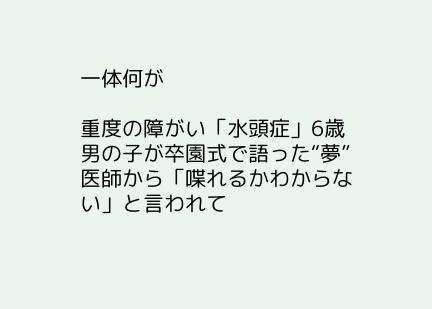一体何が

重度の障がい「水頭症」6歳男の子が卒園式で語った“夢” 医師から「喋れるかわからない」と言われて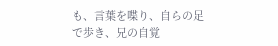も、言葉を喋り、自らの足で歩き、兄の自覚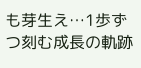も芽生え…1歩ずつ刻む成長の軌跡